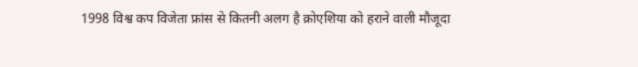1998 विश्व कप विजेता फ्रांस से कितनी अलग है क्रोएशिया को हराने वाली मौजूदा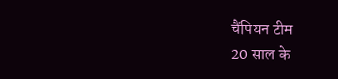चैंपियन टीम
20 साल के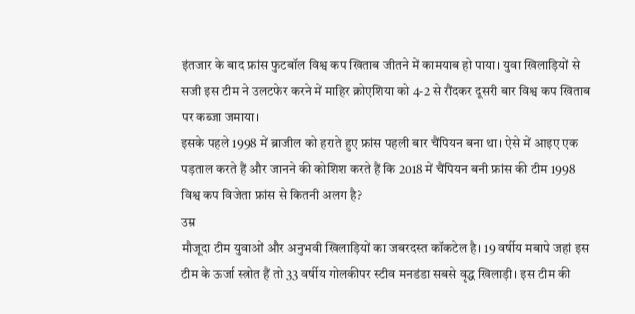इंतजार के बाद फ्रांस फुटबॉल विश्व कप खिताब जीतने में कामयाब हो पाया। युवा खिलाड़ियों से सजी इस टीम ने उलटफेर करने में माहिर क्रोएशिया को 4-2 से रौंदकर दूसरी बार विश्व कप खिताब पर कब्जा जमाया।
इसके पहले 1998 में ब्राजील को हराते हुए फ्रांस पहली बार चैंपियन बना था। ऐसे में आइए एक पड़ताल करते हैं और जानने की कोशिश करते हैं कि 2018 में चैंपियन बनी फ्रांस की टीम 1998 विश्व कप विजेता फ्रांस से कितनी अलग है?
उम्र
मौजूदा टीम युवाओं और अनुभवी खिलाड़ियों का जबरदस्त कॉकटेल है। 19 वर्षीय मबापे जहां इस टीम के ऊर्जा स्त्रोत हैं तो 33 वर्षीय गोलकीपर स्टीव मनडंडा सबसे वृद्ध खिलाड़ी। इस टीम की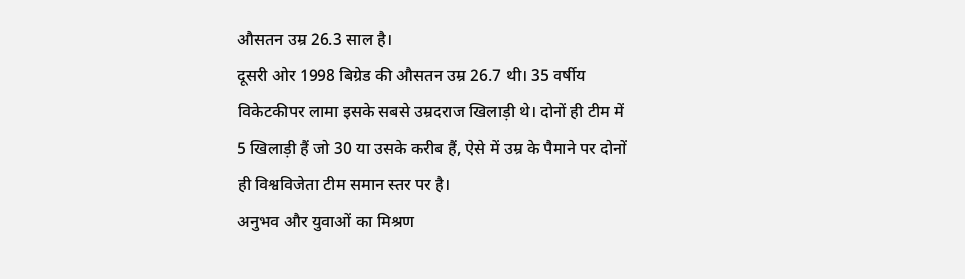औसतन उम्र 26.3 साल है।
दूसरी ओर 1998 बिग्रेड की औसतन उम्र 26.7 थी। 35 वर्षीय विकेटकीपर लामा इसके सबसे उम्रदराज खिलाड़ी थे। दोनों ही टीम में 5 खिलाड़ी हैं जो 30 या उसके करीब हैं, ऐसे में उम्र के पैमाने पर दोनों ही विश्वविजेता टीम समान स्तर पर है।
अनुभव और युवाओं का मिश्रण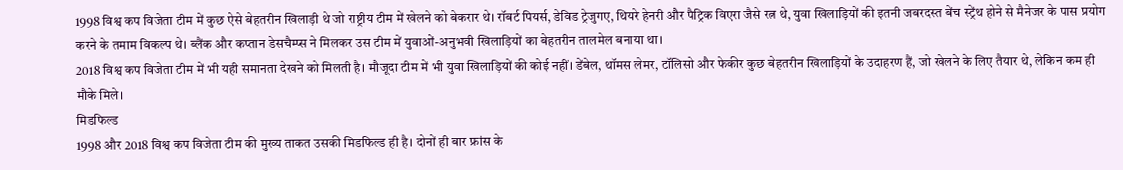1998 विश्व कप विजेता टीम में कुछ ऐसे बेहतरीन खिलाड़ी थे जो राष्ट्रीय टीम में खेलने को बेकरार थे। रॉबर्ट पियर्स, डेविड ट्रेजुगए, थियरे हेनरी और पैट्रिक विएरा जैसे रत्न थे, युवा खिलाड़ियों की इतनी जबरदस्त बेंच स्ट्रेंथ होने से मैनेजर के पास प्रयोग करने के तमाम विकल्प थे। ब्लैंक और कप्तान डेसचैम्प्स ने मिलकर उस टीम में युवाओं-अनुभवी खिलाड़ियों का बेहतरीन तालमेल बनाया था।
2018 विश्व कप विजेता टीम में भी यही समानता देखने को मिलती है। मौजूदा टीम में भी युवा खिलाड़ियों की कोई नहीं। डेंबेल, थॉमस लेमर, टॉलिसो और फेकीर कुछ बेहतरीन खिलाड़ियों के उदाहरण हैं, जो खेलने के लिए तैयार थे, लेकिन कम ही मौके मिले।
मिडफिल्ड
1998 और 2018 विश्व कप विजेता टीम की मुख्य ताकत उसकी मिडफिल्ड ही है। दोनों ही बार फ्रांस के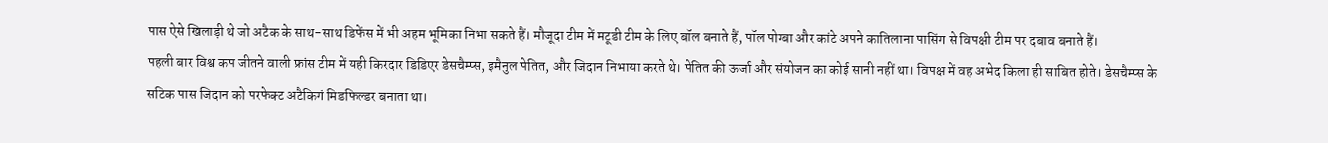पास ऐसे खिलाड़ी थे जो अटैक के साथ-साथ डिफेंस में भी अहम भूमिका निभा सकते हैं। मौजूदा टीम में मटूडी टीम के लिए बॉल बनाते हैं, पॉल पोग्बा और कांटे अपने कातिलाना पासिंग से विपक्षी टीम पर दबाव बनाते हैं।
पहली बार विश्व कप जीतने वाली फ्रांस टीम में यही किरदार डिडिएर डेसचैम्प्स, इमैनुल पेतित, और जिदान निभाया करते थे। पेतित की ऊर्जा और संयोजन का कोई सानी नहीं था। विपक्ष में वह अभेद किला ही साबित होते। डेसचैम्प्स के सटिक पास जिदान को परफेक्ट अटैकिगं मिडफिल्डर बनाता था।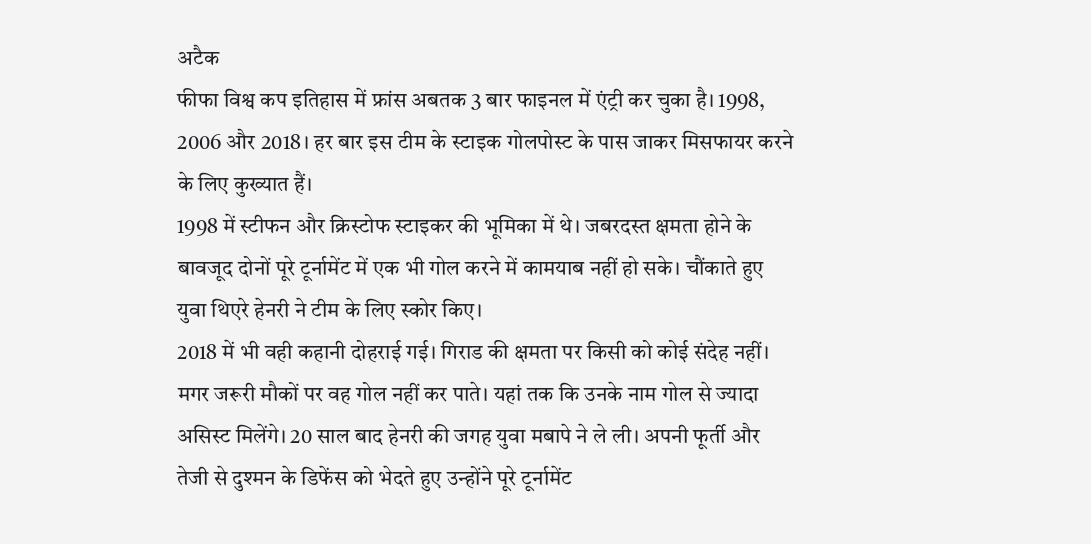अटैक
फीफा विश्व कप इतिहास में फ्रांस अबतक 3 बार फाइनल में एंट्री कर चुका है। 1998, 2006 और 2018। हर बार इस टीम के स्टाइक गोलपोस्ट के पास जाकर मिसफायर करने के लिए कुख्यात हैं।
1998 में स्टीफन और क्रिस्टोफ स्टाइकर की भूमिका में थे। जबरदस्त क्षमता होने के बावजूद दोनों पूरे टूर्नामेंट में एक भी गोल करने में कामयाब नहीं हो सके। चौंकाते हुए युवा थिएरे हेनरी ने टीम के लिए स्कोर किए।
2018 में भी वही कहानी दोहराई गई। गिराड की क्षमता पर किसी को कोई संदेह नहीं। मगर जरूरी मौकों पर वह गोल नहीं कर पाते। यहां तक कि उनके नाम गोल से ज्यादा असिस्ट मिलेंगे। 20 साल बाद हेनरी की जगह युवा मबापे ने ले ली। अपनी फूर्ती और तेजी से दुश्मन के डिफेंस को भेदते हुए उन्होंने पूरे टूर्नामेंट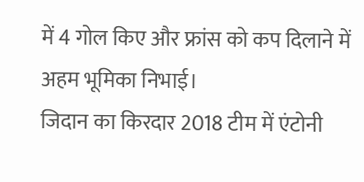में 4 गोल किए और फ्रांस को कप दिलाने में अहम भूमिका निभाई।
जिदान का किरदार 2018 टीम में एंटोनी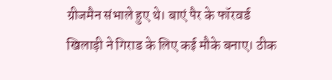ग्रीजमैन संभाले हुए थे। बाएं पैर के फॉरवर्ड खिलाड़ी ने गिराड के लिए कई मौके बनाए। ठीक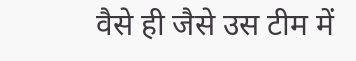वैसे ही जैसे उस टीम में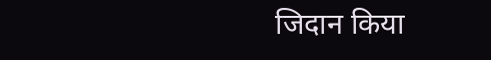जिदान किया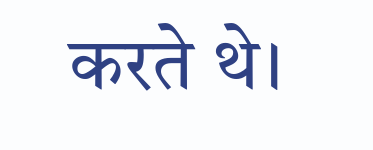करते थे।